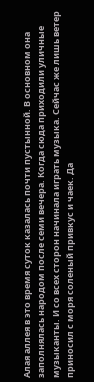Алая аллея в это время суток казалась почти пустынной. В основном она заполнялась народом после семи вечера. Когда сюда приходили уличные музыканты. И со всех сторон начинала играть музыка. Сейчас же лишь ветер приносил с моря соленый привкус и чаек. Да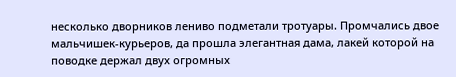несколько дворников лениво подметали тротуары. Промчались двое мальчишек-курьеров, да прошла элегантная дама, лакей которой на поводке держал двух огромных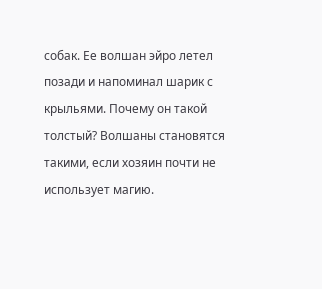собак. Ее волшан эйро летел позади и напоминал шарик с крыльями. Почему он такой толстый? Волшаны становятся такими, если хозяин почти не использует магию.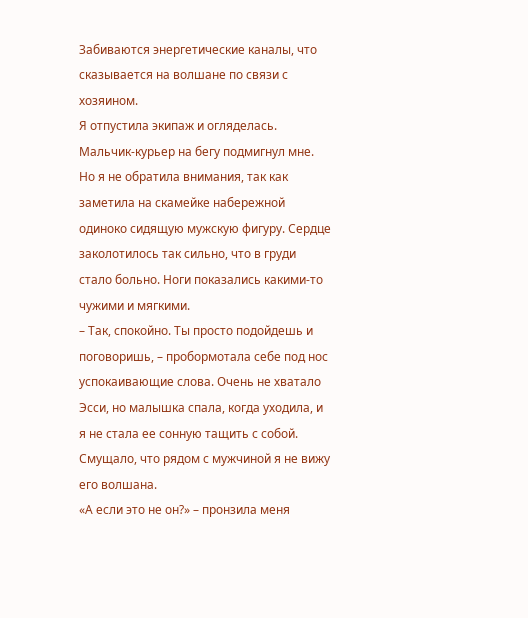Забиваются энергетические каналы, что сказывается на волшане по связи с хозяином.
Я отпустила экипаж и огляделась. Мальчик-курьер на бегу подмигнул мне. Но я не обратила внимания, так как заметила на скамейке набережной одиноко сидящую мужскую фигуру. Сердце заколотилось так сильно, что в груди стало больно. Ноги показались какими-то чужими и мягкими.
– Так, спокойно. Ты просто подойдешь и поговоришь, – пробормотала себе под нос успокаивающие слова. Очень не хватало Эсси, но малышка спала, когда уходила, и я не стала ее сонную тащить с собой.
Смущало, что рядом с мужчиной я не вижу его волшана.
«А если это не он?» – пронзила меня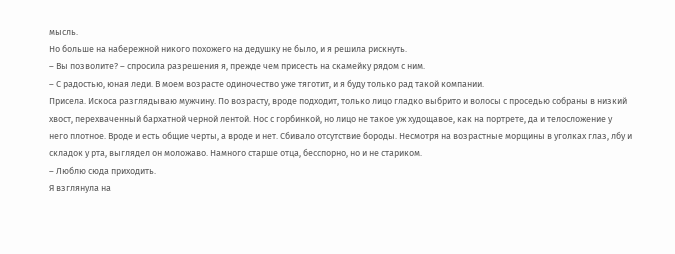мысль.
Но больше на набережной никого похожего на дедушку не было, и я решила рискнуть.
– Вы позволите? – спросила разрешения я, прежде чем присесть на скамейку рядом с ним.
– С радостью, юная леди. В моем возрасте одиночество уже тяготит, и я буду только рад такой компании.
Присела. Искоса разглядываю мужчину. По возрасту, вроде подходит, только лицо гладко выбрито и волосы с проседью собраны в низкий хвост, перехваченный бархатной черной лентой. Нос с горбинкой, но лицо не такое уж худощавое, как на портрете, да и телосложение у него плотное. Вроде и есть общие черты, а вроде и нет. Сбивало отсутствие бороды. Несмотря на возрастные морщины в уголках глаз, лбу и складок у рта, выглядел он моложаво. Намного старше отца, бесспорно, но и не стариком.
– Люблю сюда приходить.
Я взглянула на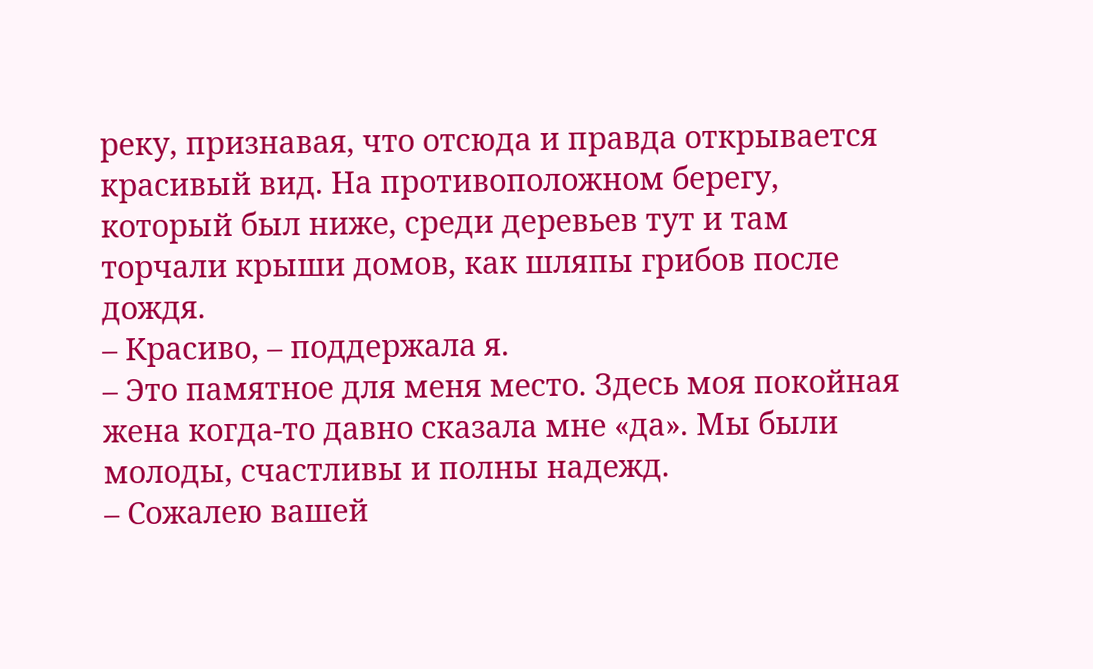реку, признавая, что отсюда и правда открывается красивый вид. На противоположном берегу, который был ниже, среди деревьев тут и там торчали крыши домов, как шляпы грибов после дождя.
– Красиво, – поддержала я.
– Это памятное для меня место. Здесь моя покойная жена когда-то давно сказала мне «да». Мы были молоды, счастливы и полны надежд.
– Сожалею вашей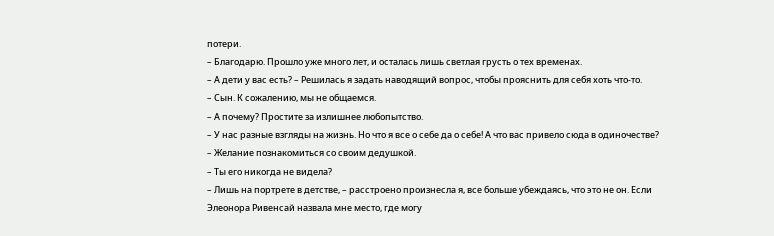потери.
– Благодарю. Прошло уже много лет, и осталась лишь светлая грусть о тех временах.
– А дети у вас есть? – Решилась я задать наводящий вопрос, чтобы прояснить для себя хоть что-то.
– Сын. К сожалению, мы не общаемся.
– А почему? Простите за излишнее любопытство.
– У нас разные взгляды на жизнь. Но что я все о себе да о себе! А что вас привело сюда в одиночестве?
– Желание познакомиться со своим дедушкой.
– Ты его никогда не видела?
– Лишь на портрете в детстве, – расстроено произнесла я, все больше убеждаясь, что это не он. Если Элеонора Ривенсай назвала мне место, где могу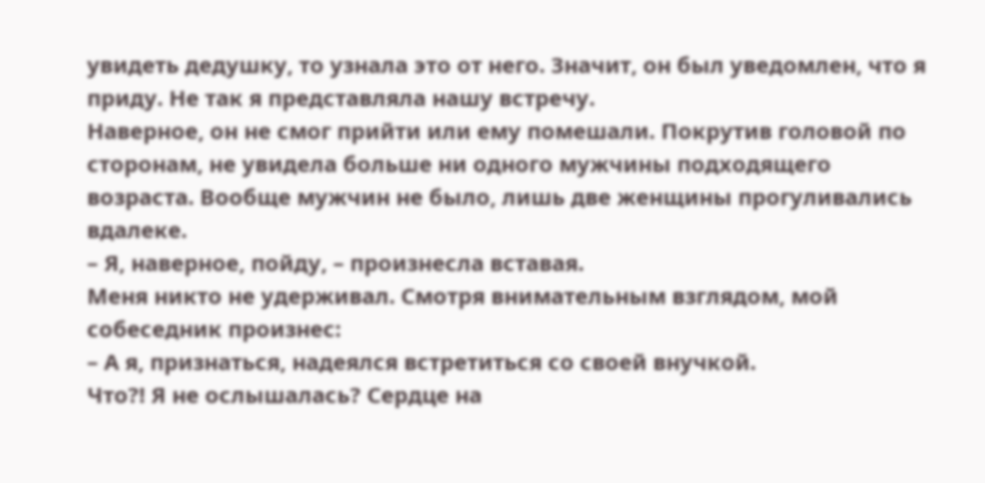увидеть дедушку, то узнала это от него. Значит, он был уведомлен, что я приду. Не так я представляла нашу встречу.
Наверное, он не смог прийти или ему помешали. Покрутив головой по сторонам, не увидела больше ни одного мужчины подходящего возраста. Вообще мужчин не было, лишь две женщины прогуливались вдалеке.
– Я, наверное, пойду, – произнесла вставая.
Меня никто не удерживал. Смотря внимательным взглядом, мой собеседник произнес:
– А я, признаться, надеялся встретиться со своей внучкой.
Что?! Я не ослышалась? Сердце на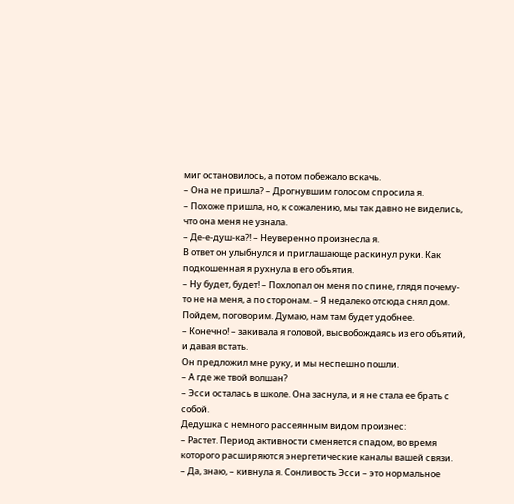миг остановилось, а потом побежало вскачь.
– Она не пришла? – Дрогнувшим голосом спросила я.
– Похоже пришла, но, к сожалению, мы так давно не виделись, что она меня не узнала.
– Де-е-душ-ка?! – Неуверенно произнесла я.
В ответ он улыбнулся и приглашающе раскинул руки. Как подкошенная я рухнула в его объятия.
– Ну будет, будет! – Похлопал он меня по спине, глядя почему-то не на меня, а по сторонам. – Я недалеко отсюда снял дом. Пойдем, поговорим. Думаю, нам там будет удобнее.
– Конечно! – закивала я головой, высвобождаясь из его объятий, и давая встать.
Он предложил мне руку, и мы неспешно пошли.
– А где же твой волшан?
– Эсси осталась в школе. Она заснула, и я не стала ее брать с собой.
Дедушка с немного рассеянным видом произнес:
– Растет. Период активности сменяется спадом, во время которого расширяются энергетические каналы вашей связи.
– Да, знаю, – кивнула я. Сонливость Эсси – это нормальное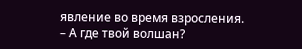явление во время взросления.
– А где твой волшан?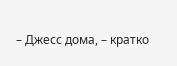– Джесс дома, – кратко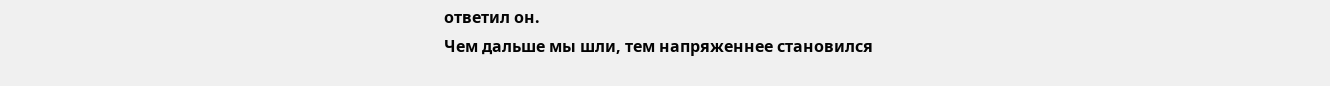ответил он.
Чем дальше мы шли, тем напряженнее становился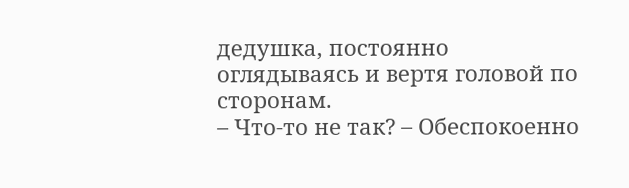дедушка, постоянно оглядываясь и вертя головой по сторонам.
– Что-то не так? – Обеспокоенно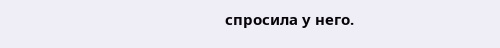спросила у него.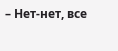– Нет-нет, все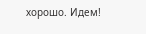хорошо. Идем!